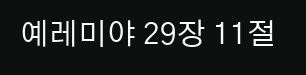예레미야 29장 11절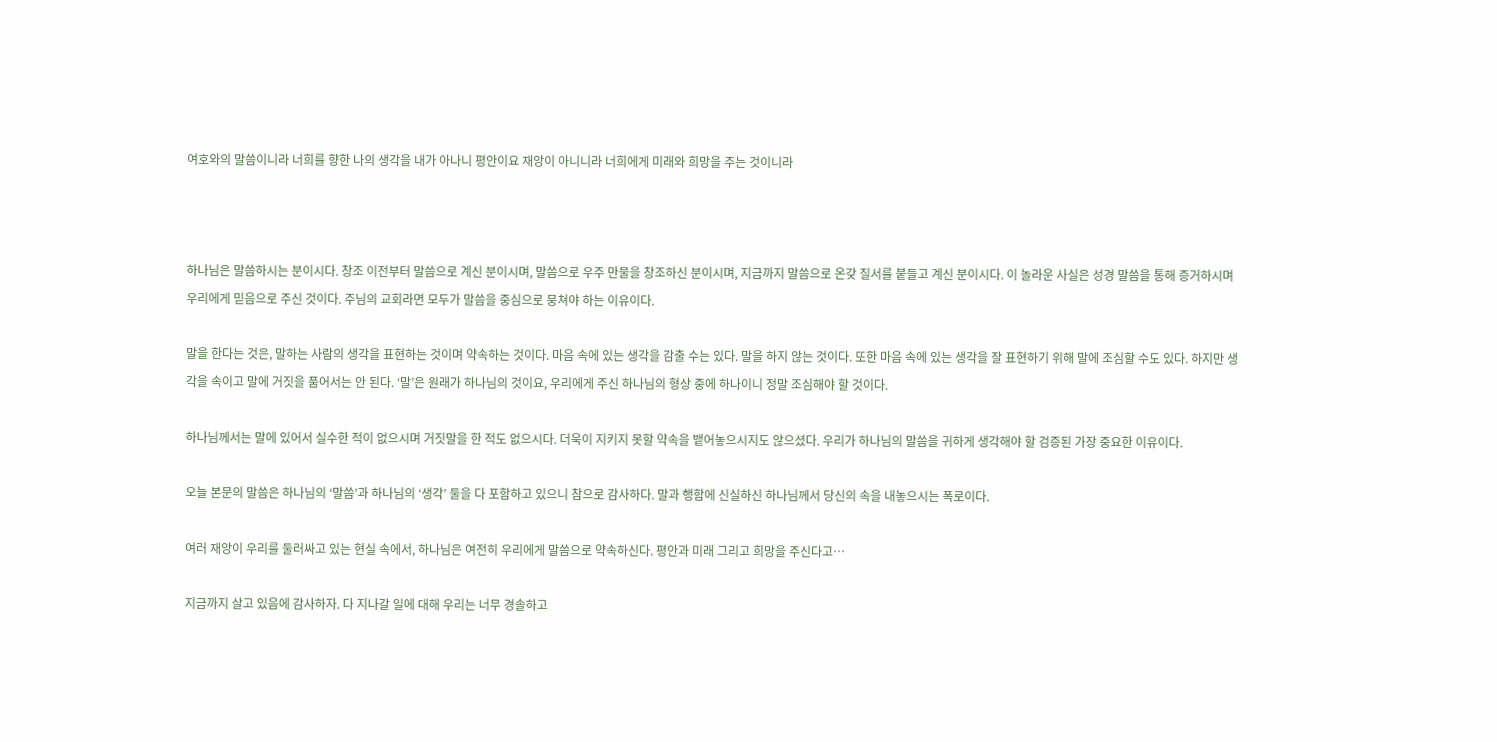여호와의 말씀이니라 너희를 향한 나의 생각을 내가 아나니 평안이요 재앙이 아니니라 너희에게 미래와 희망을 주는 것이니라



하나님은 말씀하시는 분이시다. 창조 이전부터 말씀으로 계신 분이시며, 말씀으로 우주 만물을 창조하신 분이시며, 지금까지 말씀으로 온갖 질서를 붙들고 계신 분이시다. 이 놀라운 사실은 성경 말씀을 통해 증거하시며 우리에게 믿음으로 주신 것이다. 주님의 교회라면 모두가 말씀을 중심으로 뭉쳐야 하는 이유이다.

말을 한다는 것은, 말하는 사람의 생각을 표현하는 것이며 약속하는 것이다. 마음 속에 있는 생각을 감출 수는 있다. 말을 하지 않는 것이다. 또한 마음 속에 있는 생각을 잘 표현하기 위해 말에 조심할 수도 있다. 하지만 생각을 속이고 말에 거짓을 품어서는 안 된다. ‘말’은 원래가 하나님의 것이요, 우리에게 주신 하나님의 형상 중에 하나이니 정말 조심해야 할 것이다.

하나님께서는 말에 있어서 실수한 적이 없으시며 거짓말을 한 적도 없으시다. 더욱이 지키지 못할 약속을 뱉어놓으시지도 않으셨다. 우리가 하나님의 말씀을 귀하게 생각해야 할 검증된 가장 중요한 이유이다.

오늘 본문의 말씀은 하나님의 ‘말씀’과 하나님의 ‘생각’ 둘을 다 포함하고 있으니 참으로 감사하다. 말과 행함에 신실하신 하나님께서 당신의 속을 내놓으시는 폭로이다.

여러 재앙이 우리를 둘러싸고 있는 현실 속에서, 하나님은 여전히 우리에게 말씀으로 약속하신다. 평안과 미래 그리고 희망을 주신다고…

지금까지 살고 있음에 감사하자. 다 지나갈 일에 대해 우리는 너무 경솔하고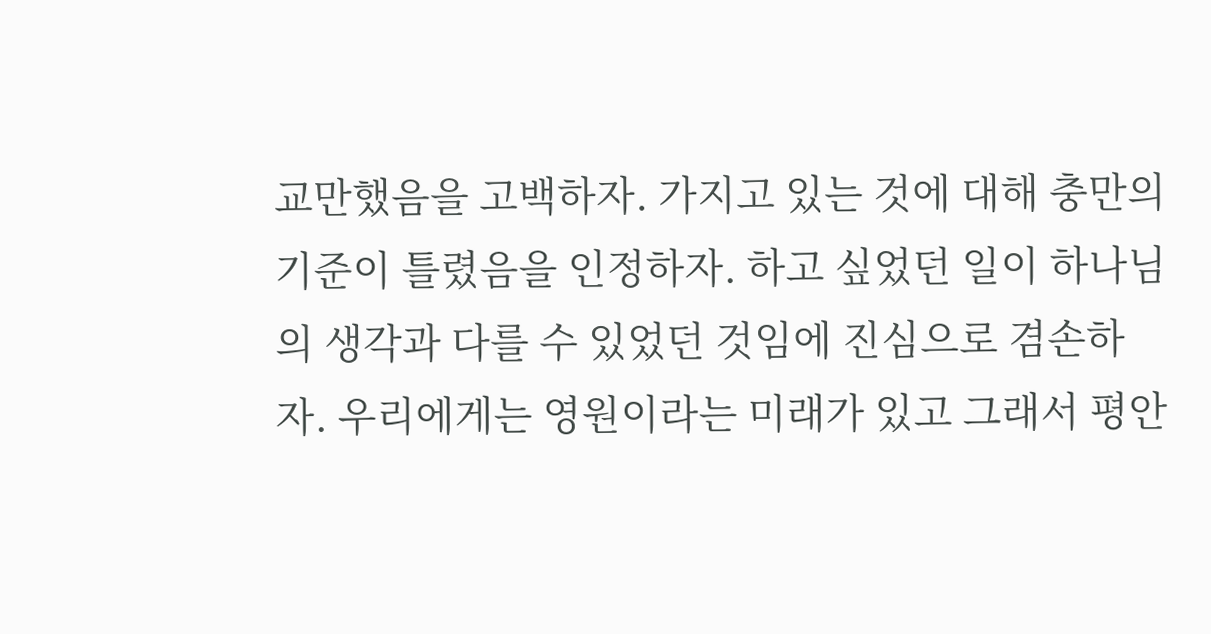교만했음을 고백하자. 가지고 있는 것에 대해 충만의 기준이 틀렸음을 인정하자. 하고 싶었던 일이 하나님의 생각과 다를 수 있었던 것임에 진심으로 겸손하자. 우리에게는 영원이라는 미래가 있고 그래서 평안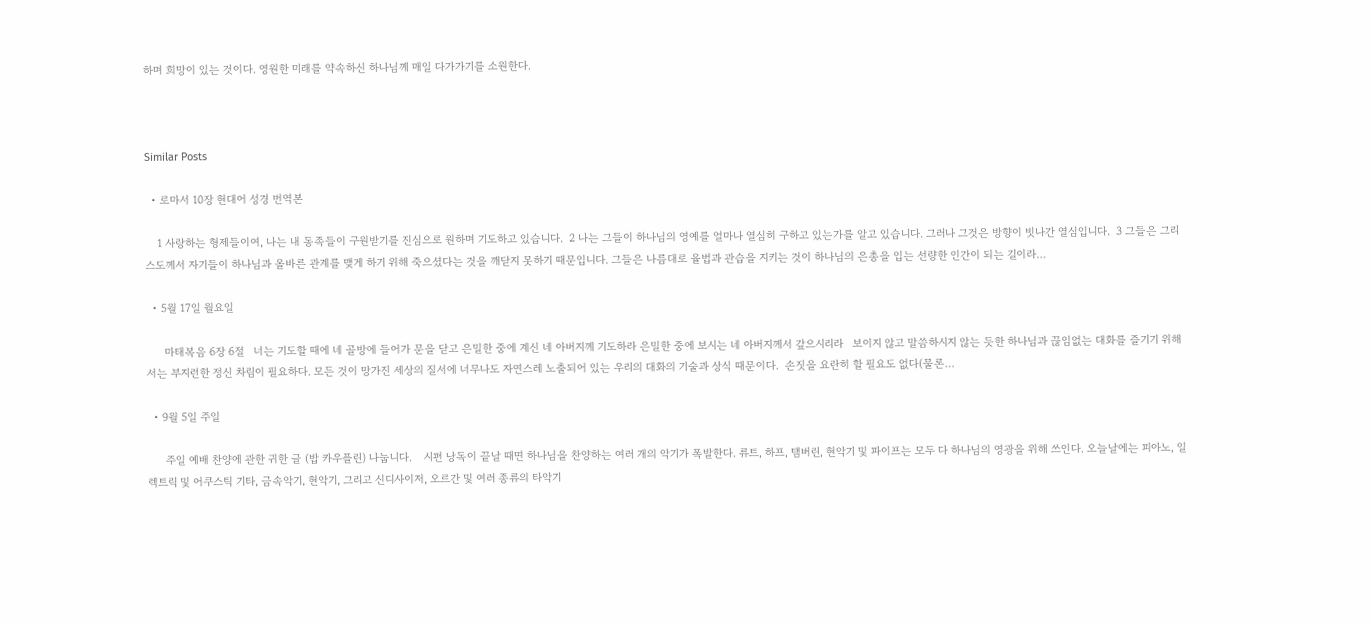하며 희망이 있는 것이다. 영원한 미래를 약속하신 하나님께 매일 다가가기를 소원한다.



Similar Posts

  • 로마서 10장 현대어 성경 번역본

    1 사랑하는 형제들이여, 나는 내 동족들이 구원받기를 진심으로 원하며 기도하고 있습니다.  2 나는 그들이 하나님의 영예를 얼마나 열심히 구하고 있는가를 알고 있습니다. 그러나 그것은 방향이 빗나간 열심입니다.  3 그들은 그리스도께서 자기들이 하나님과 올바른 관계를 맺게 하기 위해 죽으셨다는 것을 깨닫지 못하기 때문입니다. 그들은 나름대로 율법과 관습을 지키는 것이 하나님의 은총을 입는 선량한 인간이 되는 길이라…

  • 5월 17일 월요일

      마태복음 6장 6절   너는 기도할 때에 네 골방에 들어가 문을 닫고 은밀한 중에 계신 네 아버지께 기도하라 은밀한 중에 보시는 네 아버지께서 갚으시리라   보이지 않고 말씀하시지 않는 듯한 하나님과 끊임없는 대화를 즐기기 위해서는 부지런한 정신 차림이 필요하다. 모든 것이 망가진 세상의 질서에 너무나도 자연스레 노출되어 있는 우리의 대화의 기술과 상식 때문이다.  손짓을 요란히 할 필요도 없다(물론…

  • 9월 5일 주일

      주일 예배 찬양에 관한 귀한 글 (밥 카우플린) 나눕니다.    시편 낭독이 끝날 때면 하나님을 찬양하는 여러 개의 악기가 폭발한다. 류트, 하프, 탬버린, 현악기 및 파이프는 모두 다 하나님의 영광을 위해 쓰인다. 오늘날에는 피아노, 일렉트릭 및 어쿠스틱 기타, 금속악기, 현악기, 그리고 신디사이저, 오르간 및 여러 종류의 타악기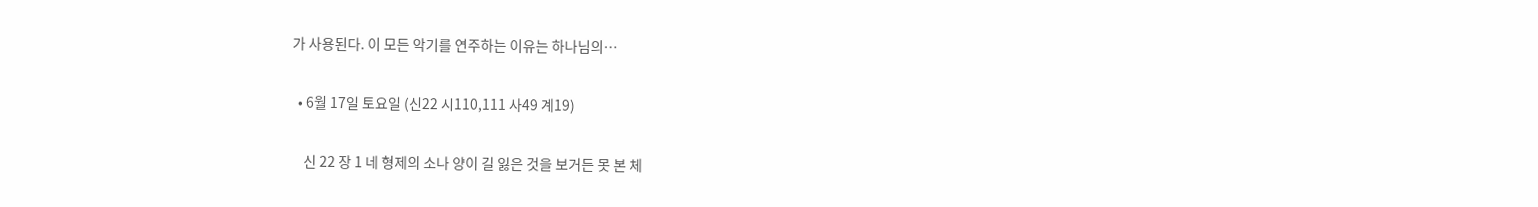가 사용된다. 이 모든 악기를 연주하는 이유는 하나님의…

  • 6월 17일 토요일 (신22 시110,111 사49 계19)

    신 22 장 1 네 형제의 소나 양이 길 잃은 것을 보거든 못 본 체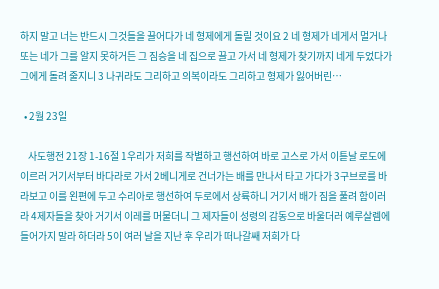하지 말고 너는 반드시 그것들을 끌어다가 네 형제에게 돌릴 것이요 2 네 형제가 네게서 멀거나 또는 네가 그를 알지 못하거든 그 짐승을 네 집으로 끌고 가서 네 형제가 찾기까지 네게 두었다가 그에게 돌려 줄지니 3 나귀라도 그리하고 의복이라도 그리하고 형제가 잃어버린…

  • 2월 23일

    사도행전 21장 1-16절 1우리가 저희를 작별하고 행선하여 바로 고스로 가서 이튿날 로도에 이르러 거기서부터 바다라로 가서 2베니게로 건너가는 배를 만나서 타고 가다가 3구브로를 바라보고 이를 왼편에 두고 수리아로 행선하여 두로에서 상륙하니 거기서 배가 짐을 풀려 함이러라 4제자들을 찾아 거기서 이레를 머물더니 그 제자들이 성령의 감동으로 바울더러 예루살렘에 들어가지 말라 하더라 5이 여러 날을 지난 후 우리가 떠나갈쌔 저희가 다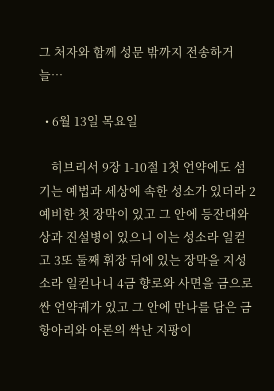그 처자와 함께 성문 밖까지 전송하거늘…

  • 6월 13일 목요일

    히브리서 9장 1-10절 1첫 언약에도 섬기는 예법과 세상에 속한 성소가 있더라 2예비한 첫 장막이 있고 그 안에 등잔대와 상과 진설병이 있으니 이는 성소라 일컫고 3또 둘째 휘장 뒤에 있는 장막을 지성소라 일컫나니 4금 향로와 사면을 금으로 싼 언약궤가 있고 그 안에 만나를 담은 금 항아리와 아론의 싹난 지팡이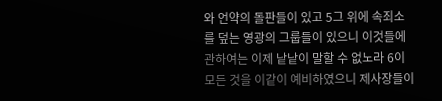와 언약의 돌판들이 있고 5그 위에 속죄소를 덮는 영광의 그룹들이 있으니 이것들에 관하여는 이제 낱낱이 말할 수 없노라 6이 모든 것을 이같이 예비하였으니 제사장들이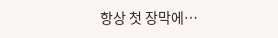항상 첫 장막에…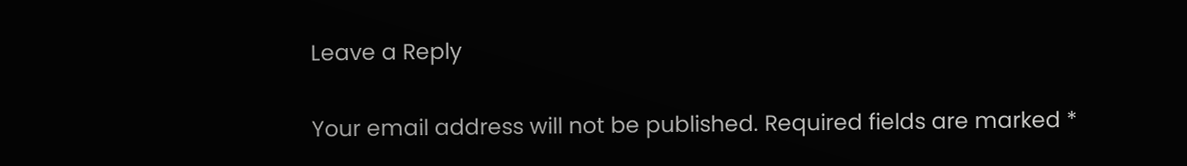Leave a Reply

Your email address will not be published. Required fields are marked *